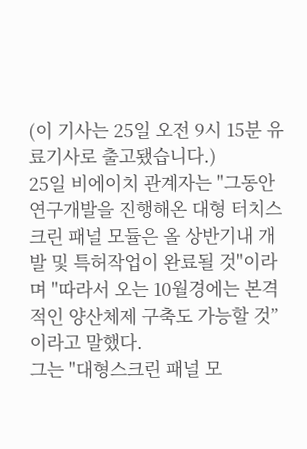(이 기사는 25일 오전 9시 15분 유료기사로 출고됐습니다.)
25일 비에이치 관계자는 "그동안 연구개발을 진행해온 대형 터치스크린 패널 모듈은 올 상반기내 개발 및 특허작업이 완료될 것"이라며 "따라서 오는 10월경에는 본격적인 양산체제 구축도 가능할 것”이라고 말했다.
그는 "대형스크린 패널 모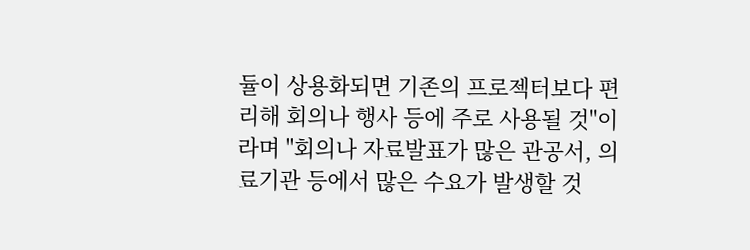듈이 상용화되면 기존의 프로젝터보다 편리해 회의나 행사 등에 주로 사용될 것"이라며 "회의나 자료발표가 많은 관공서, 의료기관 등에서 많은 수요가 발생할 것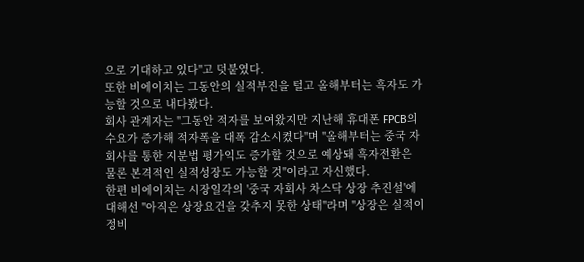으로 기대하고 있다"고 덧붙였다.
또한 비에이치는 그동안의 실적부진을 털고 올해부터는 흑자도 가능할 것으로 내다봤다.
회사 관계자는 "그동안 적자를 보여왔지만 지난해 휴대폰 FPCB의 수요가 증가해 적자폭을 대폭 감소시켰다"며 "올해부터는 중국 자회사를 통한 지분법 평가익도 증가할 것으로 예상돼 흑자전환은 물론 본격적인 실적성장도 가능할 것"이라고 자신했다.
한편 비에이치는 시장일각의 '중국 자회사 차스닥 상장 추진설'에 대해선 "아직은 상장요건을 갖추지 못한 상태"라며 "상장은 실적이 정비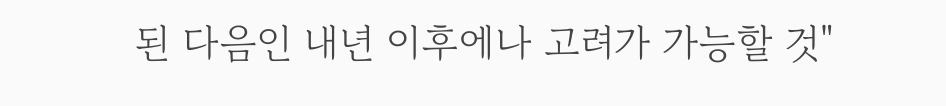된 다음인 내년 이후에나 고려가 가능할 것"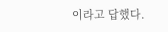이라고 답했다.